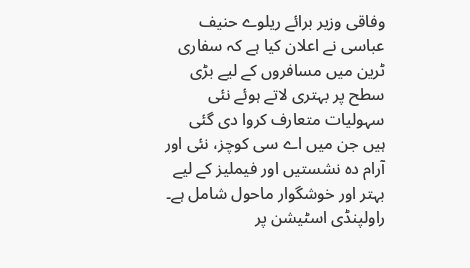وفاقی وزیر برائے ریلوے حنیف عباسی نے اعلان کیا ہے کہ سفاری ٹرین میں مسافروں کے لیے بڑی سطح پر بہتری لاتے ہوئے نئی سہولیات متعارف کروا دی گئی ہیں جن میں اے سی کوچز، نئی اور آرام دہ نشستیں اور فیملیز کے لیے بہتر اور خوشگوار ماحول شامل ہے۔
راولپنڈی اسٹیشن پر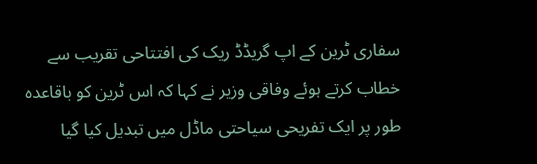سفاری ٹرین کے اپ گریڈڈ ریک کی افتتاحی تقریب سے خطاب کرتے ہوئے وفاقی وزیر نے کہا کہ اس ٹرین کو باقاعدہ طور پر ایک تفریحی سیاحتی ماڈل میں تبدیل کیا گیا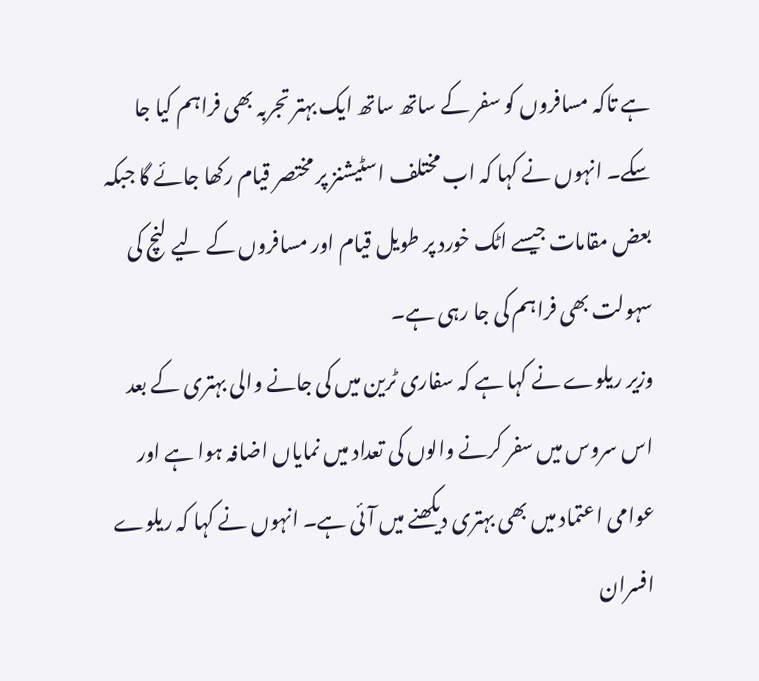ہے تاکہ مسافروں کو سفر کے ساتھ ساتھ ایک بہتر تجربہ بھی فراہم کیا جا سکے۔ انہوں نے کہا کہ اب مختلف اسٹیشنز پر مختصر قیام رکھا جائے گا جبکہ بعض مقامات جیسے اٹک خورد پر طویل قیام اور مسافروں کے لیے لنچ کی سہولت بھی فراہم کی جا رہی ہے۔
وزیر ریلوے نے کہا ہے کہ سفاری ٹرین میں کی جانے والی بہتری کے بعد اس سروس میں سفر کرنے والوں کی تعداد میں نمایاں اضافہ ہوا ہے اور عوامی اعتماد میں بھی بہتری دیکھنے میں آئی ہے۔ انہوں نے کہا کہ ریلوے افسران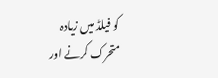کو فیلڈ میں زیادہ متحرک کرنے اور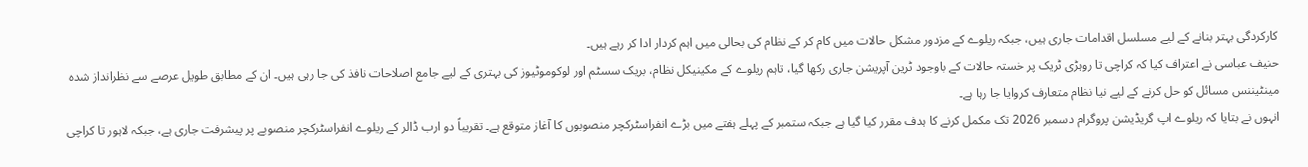کارکردگی بہتر بنانے کے لیے مسلسل اقدامات جاری ہیں، جبکہ ریلوے کے مزدور مشکل حالات میں کام کر کے نظام کی بحالی میں اہم کردار ادا کر رہے ہیں۔
حنیف عباسی نے اعتراف کیا کہ کراچی تا روہڑی ٹریک پر خستہ حالات کے باوجود ٹرین آپریشن جاری رکھا گیا، تاہم ریلوے کے مکینیکل نظام، بریک سسٹم اور لوکوموٹیوز کی بہتری کے لیے جامع اصلاحات نافذ کی جا رہی ہیں۔ ان کے مطابق طویل عرصے سے نظرانداز شدہ مینٹیننس مسائل کو حل کرنے کے لیے نیا نظام متعارف کروایا جا رہا ہے۔
انہوں نے بتایا کہ ریلوے اپ گریڈیشن پروگرام دسمبر 2026 تک مکمل کرنے کا ہدف مقرر کیا گیا ہے جبکہ ستمبر کے پہلے ہفتے میں بڑے انفراسٹرکچر منصوبوں کا آغاز متوقع ہے۔ تقریباً دو ارب ڈالر کے ریلوے انفراسٹرکچر منصوبے پر پیشرفت جاری ہے، جبکہ لاہور تا کراچی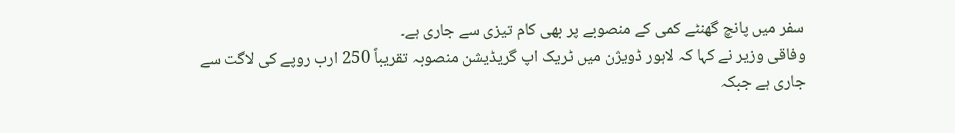سفر میں پانچ گھنٹے کمی کے منصوبے پر بھی کام تیزی سے جاری ہے۔
وفاقی وزیر نے کہا کہ لاہور ڈویژن میں ٹریک اپ گریڈیشن منصوبہ تقریباً 250 ارب روپے کی لاگت سے جاری ہے جبکہ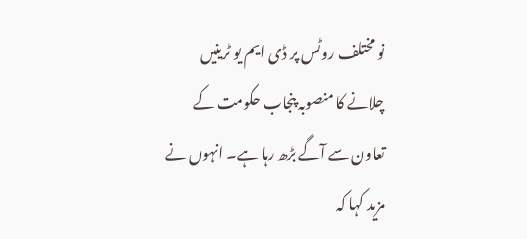نو مختلف روٹس پر ڈی ایم یو ٹرینیں چلانے کا منصوبہ پنجاب حکومت کے تعاون سے آگے بڑھ رہا ہے۔ انہوں نے مزید کہا کہ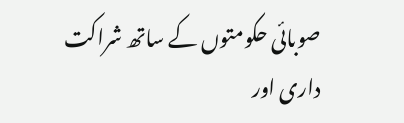صوبائی حکومتوں کے ساتھ شراکت داری اور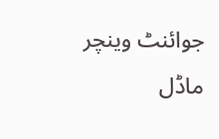جوائنٹ وینچر ماڈل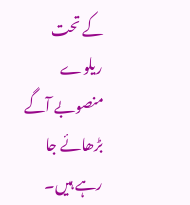کے تحت ریلوے منصوبے آگے بڑھائے جا رہے ہیں۔